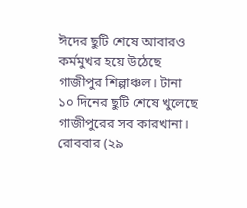ঈদের ছুটি শেষে আবারও কর্মমুখর হয়ে উঠেছে গাজীপুর শিল্পাঞ্চল। টানা ১০ দিনের ছুটি শেষে খুলেছে গাজীপুরের সব কারখানা। রোববার (২৯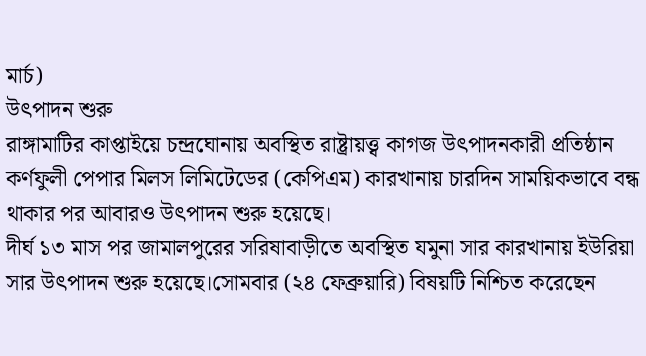মার্চ)
উৎপাদন শুরু
রাঙ্গামাটির কাপ্তাইয়ে চন্দ্রঘোনায় অবস্থিত রাষ্ট্রায়ত্ত্ব কাগজ উৎপাদনকারী প্রতিষ্ঠান কর্ণফুলী পেপার মিলস লিমিটেডের (কেপিএম) কারখানায় চারদিন সাময়িকভাবে বন্ধ থাকার পর আবারও উৎপাদন শুরু হয়েছে।
দীর্ঘ ১৩ মাস পর জামালপুরের সরিষাবাড়ীতে অবস্থিত যমুনা সার কারখানায় ইউরিয়া সার উৎপাদন শুরু হয়েছে।সোমবার (২৪ ফেব্রুয়ারি) বিষয়টি নিশ্চিত করেছেন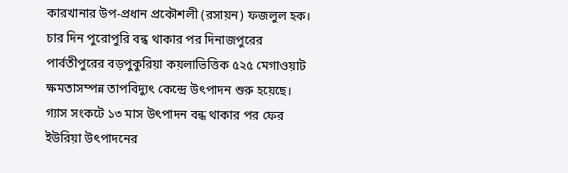কারখানার উপ-প্রধান প্রকৌশলী (রসায়ন) ফজলুল হক।
চার দিন পুরোপুরি বন্ধ থাকার পর দিনাজপুরের পার্বতীপুরের বড়পুকুরিয়া কয়লাভিত্তিক ৫২৫ মেগাওয়াট ক্ষমতাসম্পন্ন তাপবিদ্যুৎ কেন্দ্রে উৎপাদন শুরু হয়েছে।
গ্যাস সংকটে ১৩ মাস উৎপাদন বন্ধ থাকার পর ফের ইউরিয়া উৎপাদনের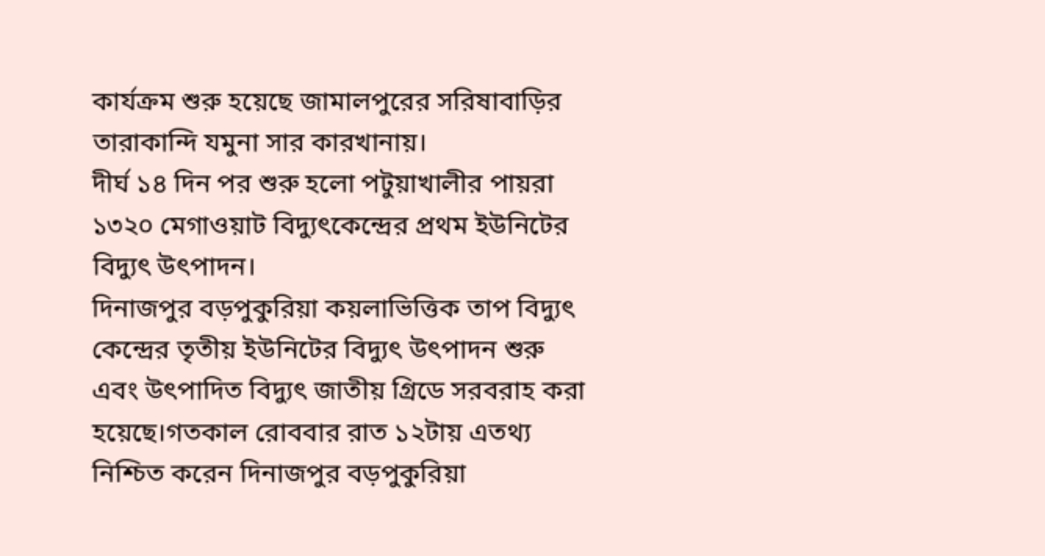কার্যক্রম শুরু হয়েছে জামালপুরের সরিষাবাড়ির তারাকান্দি যমুনা সার কারখানায়।
দীর্ঘ ১৪ দিন পর শুরু হলো পটুয়াখালীর পায়রা ১৩২০ মেগাওয়াট বিদ্যুৎকেন্দ্রের প্রথম ইউনিটের বিদ্যুৎ উৎপাদন।
দিনাজপুর বড়পুকুরিয়া কয়লাভিত্তিক তাপ বিদ্যুৎ কেন্দ্রের তৃতীয় ইউনিটের বিদ্যুৎ উৎপাদন শুরু এবং উৎপাদিত বিদ্যুৎ জাতীয় গ্রিডে সরবরাহ করা হয়েছে।গতকাল রোববার রাত ১২টায় এতথ্য নিশ্চিত করেন দিনাজপুর বড়পুকুরিয়া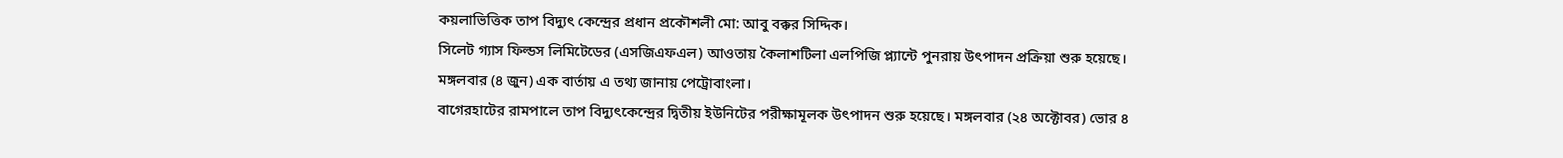কয়লাভিত্তিক তাপ বিদ্যুৎ কেন্দ্রের প্রধান প্রকৌশলী মো: আবু বক্কর সিদ্দিক।
সিলেট গ্যাস ফিল্ডস লিমিটেডের (এসজিএফএল) আওতায় কৈলাশটিলা এলপিজি প্ল্যান্টে পুনরায় উৎপাদন প্রক্রিয়া শুরু হয়েছে। মঙ্গলবার (৪ জুন) এক বার্তায় এ তথ্য জানায় পেট্রোবাংলা।
বাগেরহাটের রামপালে তাপ বিদ্যুৎকেন্দ্রের দ্বিতীয় ইউনিটের পরীক্ষামূলক উৎপাদন শুরু হয়েছে। মঙ্গলবার (২৪ অক্টোবর) ভোর ৪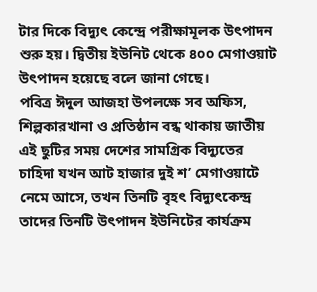টার দিকে বিদ্যুৎ কেন্দ্রে পরীক্ষামূলক উৎপাদন শুরু হয়। দ্বিতীয় ইউনিট থেকে ৪০০ মেগাওয়াট উৎপাদন হয়েছে বলে জানা গেছে।
পবিত্র ঈদুল আজহা উপলক্ষে সব অফিস, শিল্পকারখানা ও প্রতিষ্ঠান বন্ধ থাকায় জাতীয় এই ছুটির সময় দেশের সামগ্রিক বিদ্যুতের চাহিদা যখন আট হাজার দুই শ’ মেগাওয়াটে নেমে আসে, তখন তিনটি বৃহৎ বিদ্যুৎকেন্দ্র তাদের তিনটি উৎপাদন ইউনিটের কার্যক্রম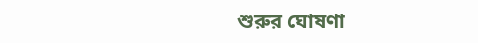শুরুর ঘোষণা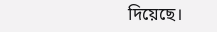দিয়েছে।